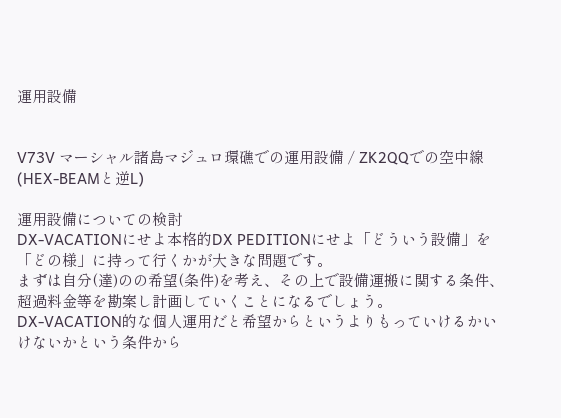運用設備


V73V マーシャル諸島マジュロ環礁での運用設備 / ZK2QQでの空中線(HEX-BEAMと逆L)

運用設備についての検討
DX-VACATIONにせよ本格的DX PEDITIONにせよ「どういう設備」を「どの様」に持って行くかが大きな問題です。
まずは自分(達)のの希望(条件)を考え、その上で設備運搬に関する条件、超過料金等を勘案し計画していくことになるでしょう。
DX-VACATION的な個人運用だと希望からというよりもっていけるかいけないかという条件から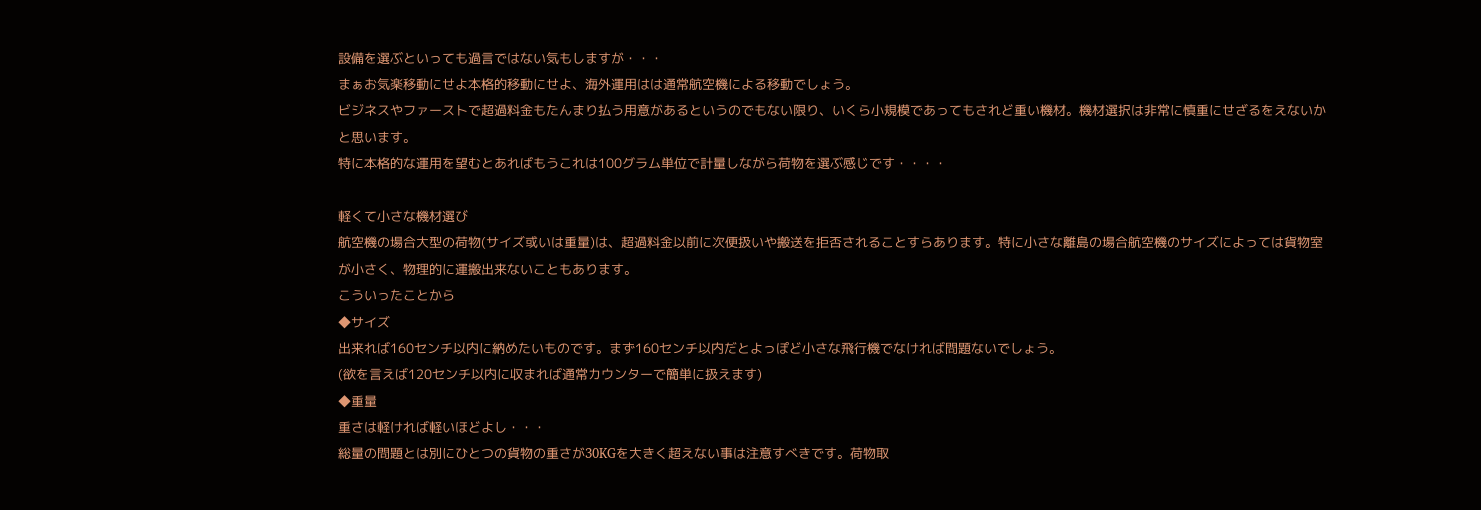設備を選ぶといっても過言ではない気もしますが・・・
まぁお気楽移動にせよ本格的移動にせよ、海外運用はは通常航空機による移動でしょう。
ビジネスやファーストで超過料金もたんまり払う用意があるというのでもない限り、いくら小規模であってもされど重い機材。機材選択は非常に慎重にせざるをえないかと思います。
特に本格的な運用を望むとあればもうこれは100グラム単位で計量しながら荷物を選ぶ感じです・・・・

軽くて小さな機材選び
航空機の場合大型の荷物(サイズ或いは重量)は、超過料金以前に次便扱いや搬送を拒否されることすらあります。特に小さな離島の場合航空機のサイズによっては貨物室が小さく、物理的に運搬出来ないこともあります。
こういったことから
◆サイズ
出来れば160センチ以内に納めたいものです。まず160センチ以内だとよっぽど小さな飛行機でなければ問題ないでしょう。
(欲を言えば120センチ以内に収まれば通常カウンターで簡単に扱えます)
◆重量
重さは軽ければ軽いほどよし・・・
総量の問題とは別にひとつの貨物の重さが30KGを大きく超えない事は注意すべきです。荷物取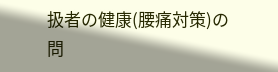扱者の健康(腰痛対策)の問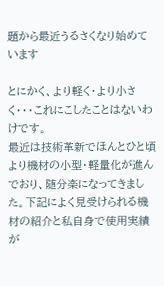題から最近うるさくなり始めています

とにかく、より軽く・より小さく・・・これにこしたことはないわけです。
最近は技術革新でほんとひと頃より機材の小型・軽量化が進んでおり、随分楽になってきました。下記によく見受けられる機材の紹介と私自身で使用実績が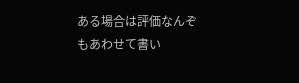ある場合は評価なんぞもあわせて書い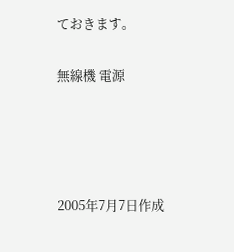ておきます。

無線機 電源




2005年7月7日作成